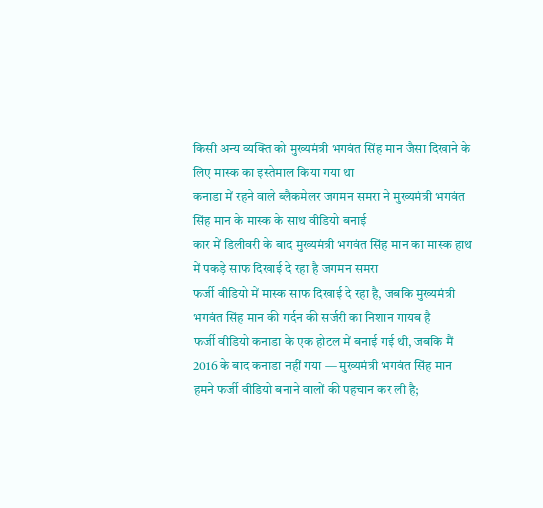किसी अन्य व्यक्ति को मुख्यमंत्री भगवंत सिंह मान जैसा दिखाने के लिए मास्क का इस्तेमाल किया गया था
कनाडा में रहने वाले ब्लैकमेलर जगमन समरा ने मुख्यमंत्री भगवंत सिंह मान के मास्क के साथ वीडियो बनाई
कार में डिलीवरी के बाद मुख्यमंत्री भगवंत सिंह मान का मास्क हाथ में पकड़े साफ दिखाई दे रहा है जगमन समरा
फर्जी वीडियो में मास्क साफ दिखाई दे रहा है, जबकि मुख्यमंत्री भगवंत सिंह मान की गर्दन की सर्जरी का निशान गायब है
फर्जी वीडियो कनाडा के एक होटल में बनाई गई थी, जबकि मैं 2016 के बाद कनाडा नहीं गया — मुख्यमंत्री भगवंत सिंह मान
हमने फर्जी वीडियो बनाने वालों की पहचान कर ली है;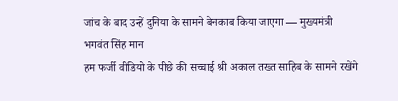जांच के बाद उन्हें दुनिया के सामने बेनकाब किया जाएगा — मुख्यमंत्री भगवंत सिंह मान
हम फर्जी वीडियो के पीछे की सच्चाई श्री अकाल तख्त साहिब के सामने रखेंगे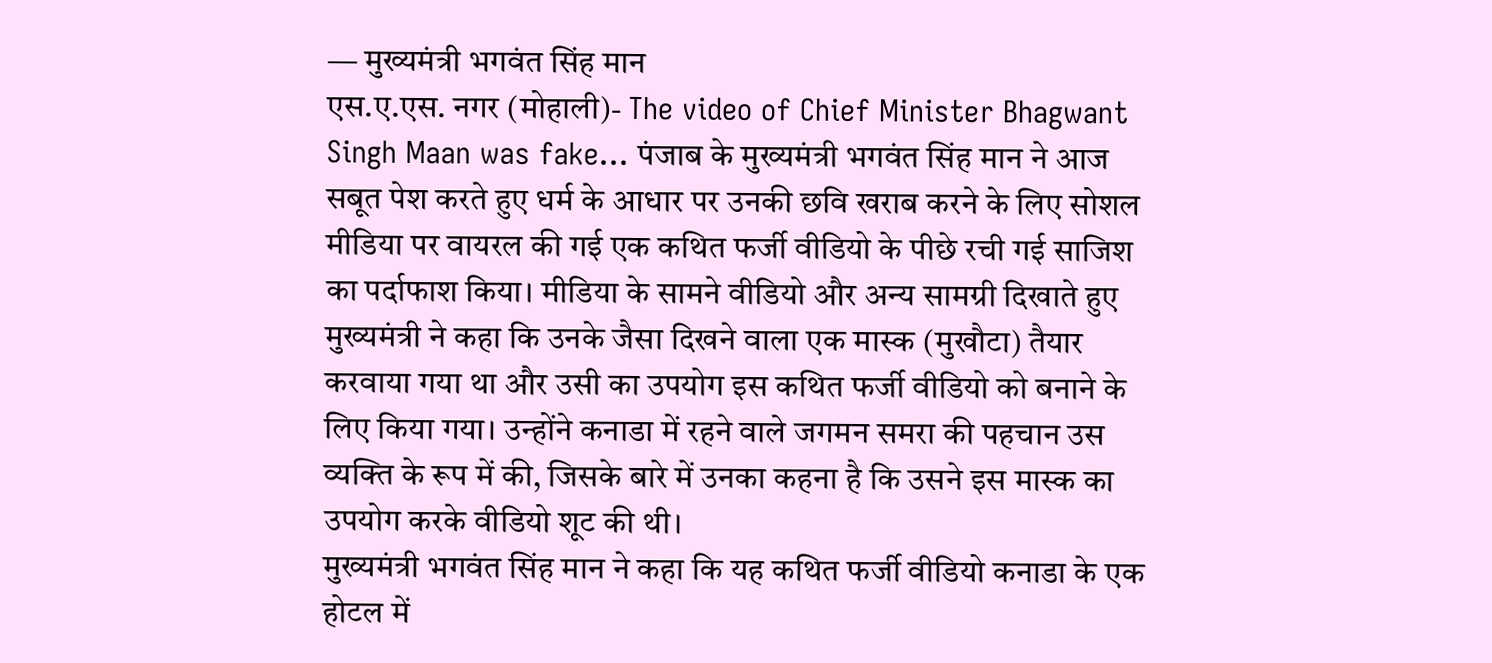— मुख्यमंत्री भगवंत सिंह मान
एस.ए.एस. नगर (मोहाली)- The video of Chief Minister Bhagwant Singh Maan was fake… पंजाब के मुख्यमंत्री भगवंत सिंह मान ने आज सबूत पेश करते हुए धर्म के आधार पर उनकी छवि खराब करने के लिए सोशल मीडिया पर वायरल की गई एक कथित फर्जी वीडियो के पीछे रची गई साजिश का पर्दाफाश किया। मीडिया के सामने वीडियो और अन्य सामग्री दिखाते हुए मुख्यमंत्री ने कहा कि उनके जैसा दिखने वाला एक मास्क (मुखौटा) तैयार करवाया गया था और उसी का उपयोग इस कथित फर्जी वीडियो को बनाने के लिए किया गया। उन्होंने कनाडा में रहने वाले जगमन समरा की पहचान उस व्यक्ति के रूप में की, जिसके बारे में उनका कहना है कि उसने इस मास्क का उपयोग करके वीडियो शूट की थी।
मुख्यमंत्री भगवंत सिंह मान ने कहा कि यह कथित फर्जी वीडियो कनाडा के एक होटल में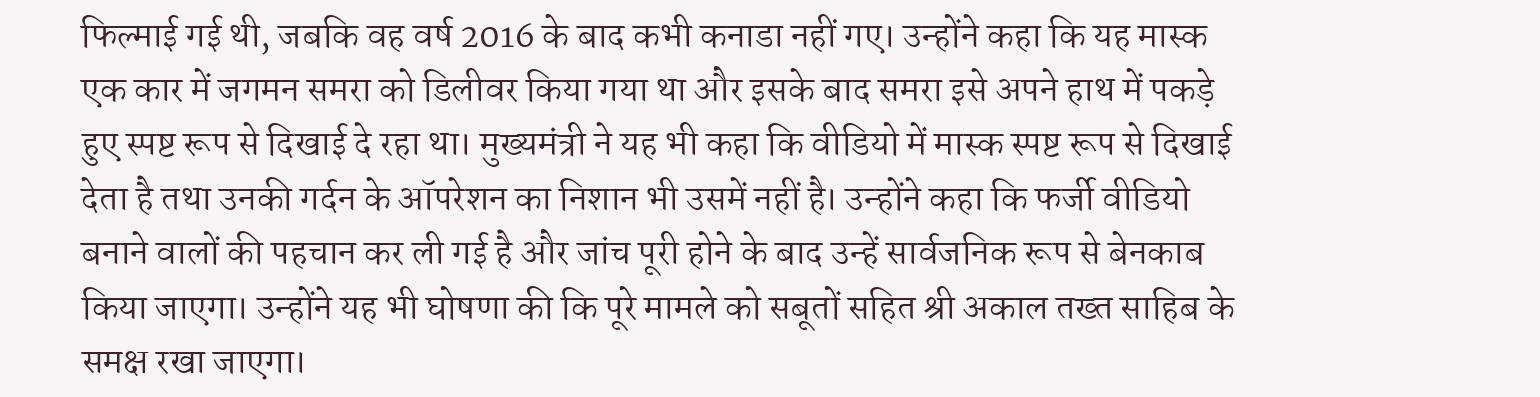फिल्माई गई थी, जबकि वह वर्ष 2016 के बाद कभी कनाडा नहीं गए। उन्होंने कहा कि यह मास्क एक कार में जगमन समरा को डिलीवर किया गया था और इसके बाद समरा इसे अपने हाथ में पकड़े हुए स्पष्ट रूप से दिखाई दे रहा था। मुख्यमंत्री ने यह भी कहा कि वीडियो में मास्क स्पष्ट रूप से दिखाई देता है तथा उनकी गर्दन के ऑपरेशन का निशान भी उसमें नहीं है। उन्होंने कहा कि फर्जी वीडियो बनाने वालों की पहचान कर ली गई है और जांच पूरी होने के बाद उन्हें सार्वजनिक रूप से बेनकाब किया जाएगा। उन्होंने यह भी घोषणा की कि पूरे मामले को सबूतों सहित श्री अकाल तख्त साहिब के समक्ष रखा जाएगा।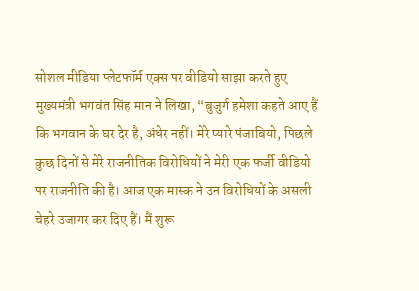सोशल मीडिया प्लेटफॉर्म एक्स पर वीडियो साझा करते हुए मुख्यमंत्री भगवंत सिंह मान ने लिखा, “बुजुर्ग हमेशा कहते आए हैं कि भगवान के घर देर है, अंधेर नहीं। मेरे प्यारे पंजाबियो, पिछले कुछ दिनों से मेरे राजनीतिक विरोधियों ने मेरी एक फर्जी वीडियो पर राजनीति की है। आज एक मास्क ने उन विरोधियों के असली चेहरे उजागर कर दिए हैं। मैं शुरू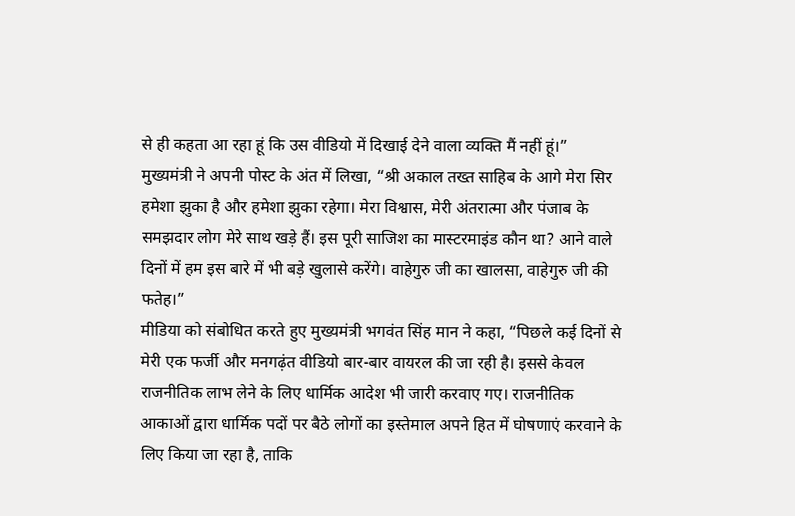से ही कहता आ रहा हूं कि उस वीडियो में दिखाई देने वाला व्यक्ति मैं नहीं हूं।”
मुख्यमंत्री ने अपनी पोस्ट के अंत में लिखा, “श्री अकाल तख्त साहिब के आगे मेरा सिर हमेशा झुका है और हमेशा झुका रहेगा। मेरा विश्वास, मेरी अंतरात्मा और पंजाब के समझदार लोग मेरे साथ खड़े हैं। इस पूरी साजिश का मास्टरमाइंड कौन था? आने वाले दिनों में हम इस बारे में भी बड़े खुलासे करेंगे। वाहेगुरु जी का खालसा, वाहेगुरु जी की फतेह।”
मीडिया को संबोधित करते हुए मुख्यमंत्री भगवंत सिंह मान ने कहा, “पिछले कई दिनों से मेरी एक फर्जी और मनगढ़ंत वीडियो बार-बार वायरल की जा रही है। इससे केवल राजनीतिक लाभ लेने के लिए धार्मिक आदेश भी जारी करवाए गए। राजनीतिक आकाओं द्वारा धार्मिक पदों पर बैठे लोगों का इस्तेमाल अपने हित में घोषणाएं करवाने के लिए किया जा रहा है, ताकि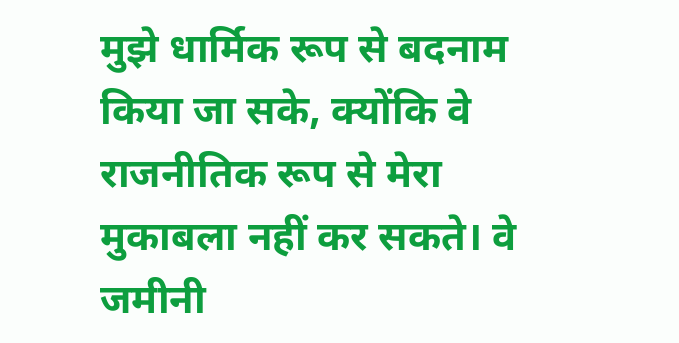मुझे धार्मिक रूप से बदनाम किया जा सके, क्योंकि वे राजनीतिक रूप से मेरा मुकाबला नहीं कर सकते। वे जमीनी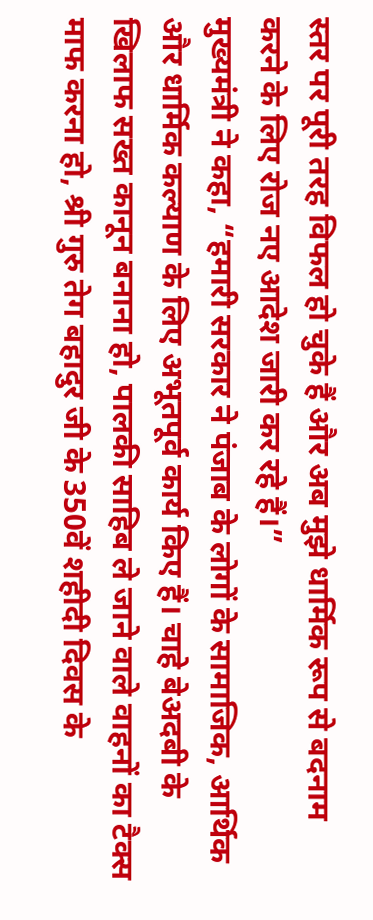स्तर पर पूरी तरह विफल हो चुके हैं और अब मुझे धार्मिक रूप से बदनाम करने के लिए रोज नए आदेश जारी कर रहे हैं।”
मुख्यमंत्री ने कहा, “हमारी सरकार ने पंजाब के लोगों के सामाजिक, आर्थिक और धार्मिक कल्याण के लिए अभूतपूर्व कार्य किए हैं। चाहे बेअदबी के खिलाफ सख्त कानून बनाना हो, पालकी साहिब ले जाने वाले वाहनों का टैक्स माफ करना हो, श्री गुरु तेग बहादुर जी के 350वें शहीदी दिवस के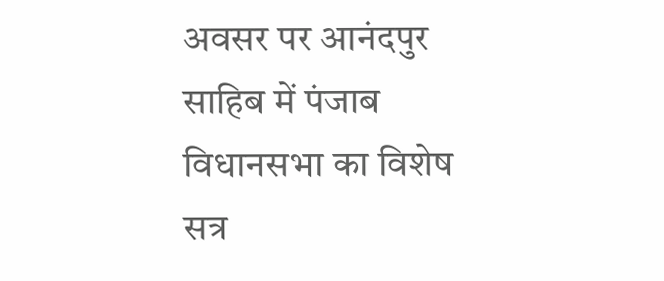अवसर पर आनंदपुर साहिब में पंजाब विधानसभा का विशेष सत्र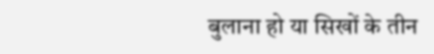बुलाना हो या सिखों के तीन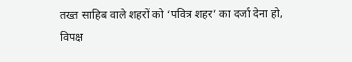तख्त साहिब वाले शहरों को ‘पवित्र शहर’ का दर्जा देना हो, विपक्ष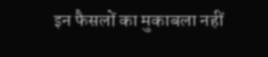इन फैसलों का मुकाबला नहीं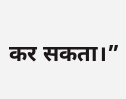कर सकता।”